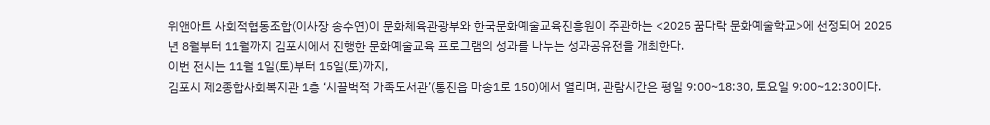위앤아트 사회적협동조합(이사장 송수연)이 문화체육관광부와 한국문화예술교육진흥원이 주관하는 <2025 꿈다락 문화예술학교>에 선정되어 2025년 8월부터 11월까지 김포시에서 진행한 문화예술교육 프로그램의 성과를 나누는 성과공유전을 개최한다.
이번 전시는 11월 1일(토)부터 15일(토)까지,
김포시 제2종합사회복지관 1층 ‘시끌벅적 가족도서관’(통진읍 마송1로 150)에서 열리며, 관람시간은 평일 9:00~18:30, 토요일 9:00~12:30이다.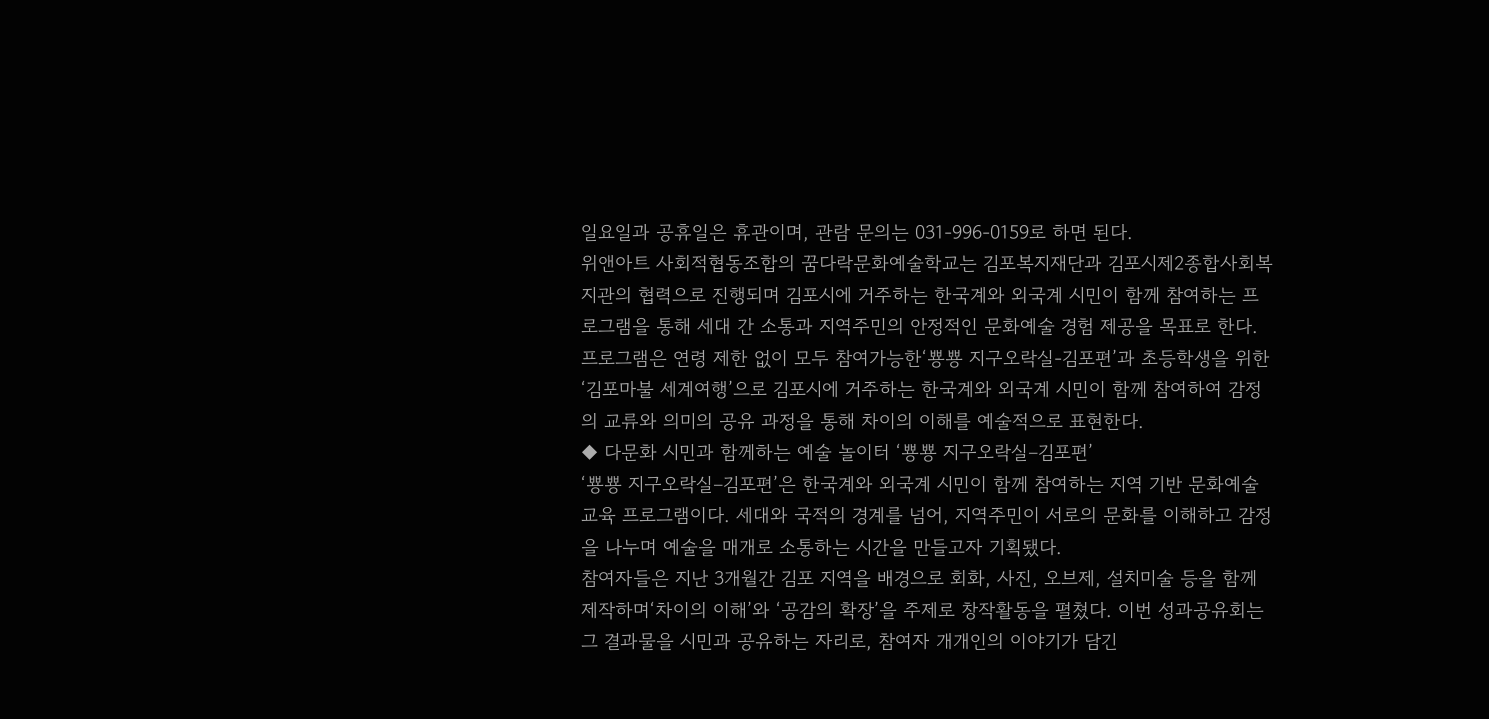일요일과 공휴일은 휴관이며, 관람 문의는 031-996-0159로 하면 된다.
위앤아트 사회적협동조합의 꿈다락문화예술학교는 김포복지재단과 김포시제2종합사회복지관의 협력으로 진행되며 김포시에 거주하는 한국계와 외국계 시민이 함께 참여하는 프로그램을 통해 세대 간 소통과 지역주민의 안정적인 문화예술 경험 제공을 목표로 한다.
프로그램은 연령 제한 없이 모두 참여가능한‘뿅뿅 지구오락실-김포편’과 초등학생을 위한‘김포마불 세계여행’으로 김포시에 거주하는 한국계와 외국계 시민이 함께 참여하여 감정의 교류와 의미의 공유 과정을 통해 차이의 이해를 예술적으로 표현한다.
◆ 다문화 시민과 함께하는 예술 놀이터 ‘뿅뿅 지구오락실–김포편’
‘뿅뿅 지구오락실–김포편’은 한국계와 외국계 시민이 함께 참여하는 지역 기반 문화예술교육 프로그램이다. 세대와 국적의 경계를 넘어, 지역주민이 서로의 문화를 이해하고 감정을 나누며 예술을 매개로 소통하는 시간을 만들고자 기획됐다.
참여자들은 지난 3개월간 김포 지역을 배경으로 회화, 사진, 오브제, 설치미술 등을 함께 제작하며‘차이의 이해’와 ‘공감의 확장’을 주제로 창작활동을 펼쳤다. 이번 성과공유회는 그 결과물을 시민과 공유하는 자리로, 참여자 개개인의 이야기가 담긴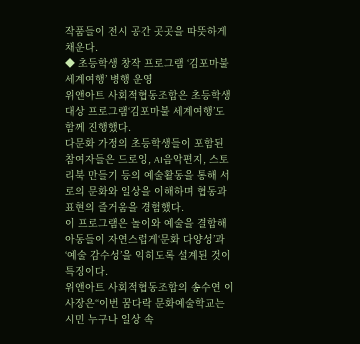작품들이 전시 공간 곳곳을 따뜻하게 채운다.
◆ 초등학생 창작 프로그램 ‘김포마불 세계여행’ 병행 운영
위앤아트 사회적협동조합은 초등학생 대상 프로그램‘김포마불 세계여행’도 함께 진행했다.
다문화 가정의 초등학생들이 포함된 참여자들은 드로잉, AI음악편지, 스토리북 만들기 등의 예술활동을 통해 서로의 문화와 일상을 이해하며 협동과 표현의 즐거움을 경험했다.
이 프로그램은 놀이와 예술을 결합해 아동들이 자연스럽게‘문화 다양성’과 ‘예술 감수성’을 익히도록 설계된 것이 특징이다.
위앤아트 사회적협동조합의 송수연 이사장은“이번 꿈다락 문화예술학교는 시민 누구나 일상 속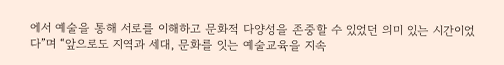에서 예술을 통해 서로를 이해하고 문화적 다양성을 존중할 수 있었던 의미 있는 시간이었다”며 “앞으로도 지역과 세대, 문화를 잇는 예술교육을 지속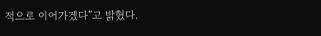적으로 이어가겠다”고 밝혔다.